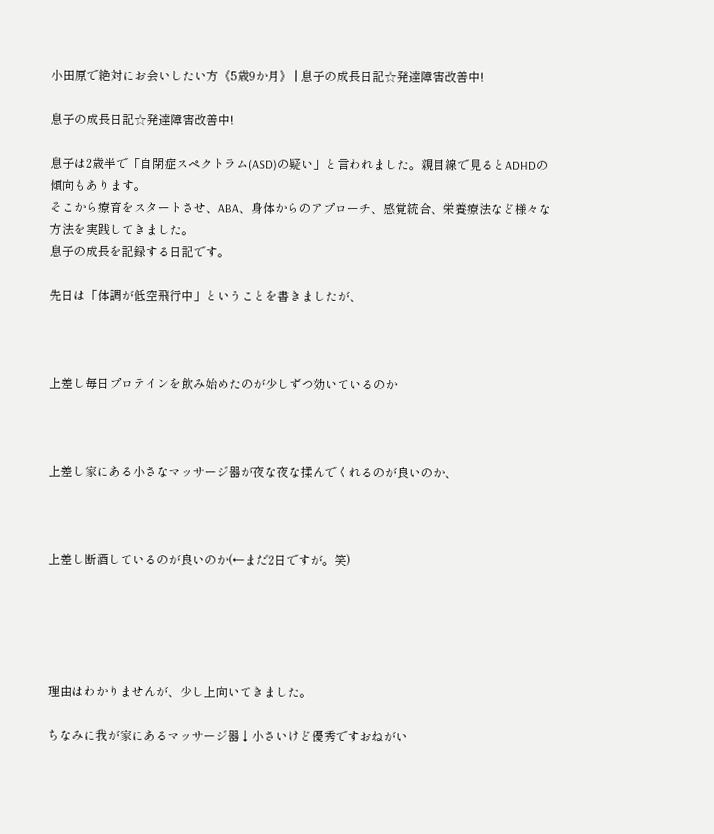小田原で絶対にお会いしたい方《5歳9か月》 | 息子の成長日記☆発達障害改善中!

息子の成長日記☆発達障害改善中!

息子は2歳半で「自閉症スペクトラム(ASD)の疑い」と言われました。親目線で見るとADHDの傾向もあります。
そこから療育をスタートさせ、ABA、身体からのアプローチ、感覚統合、栄養療法など様々な方法を実践してきました。
息子の成長を記録する日記です。

先日は「体調が低空飛行中」ということを書きましたが、



上差し毎日プロテインを飲み始めたのが少しずつ効いているのか



上差し家にある小さなマッサージ器が夜な夜な揉んでくれるのが良いのか、



上差し断酒しているのが良いのか(←まだ2日ですが。笑)





理由はわかりませんが、少し上向いてきました。

ちなみに我が家にあるマッサージ器↓小さいけど優秀ですおねがい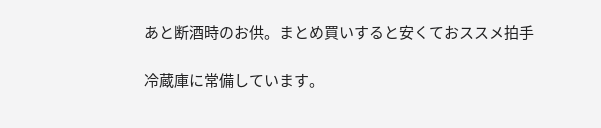あと断酒時のお供。まとめ買いすると安くておススメ拍手

冷蔵庫に常備しています。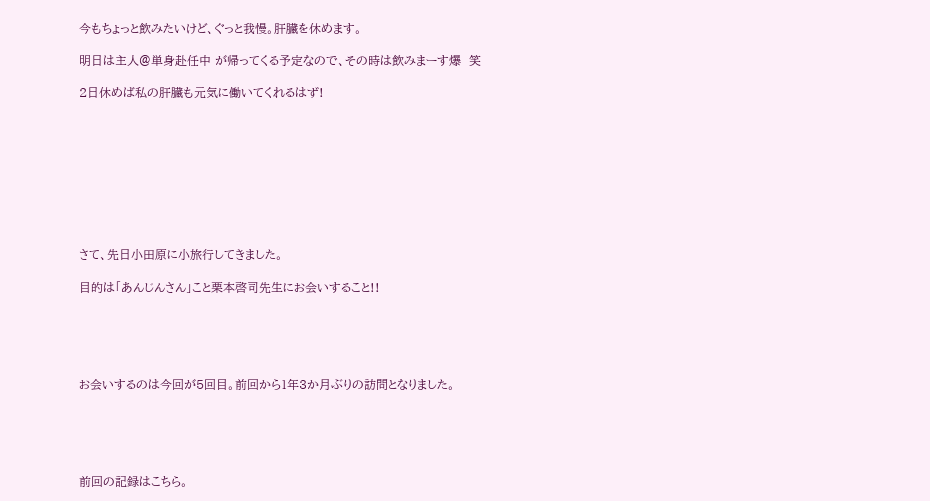今もちょっと飲みたいけど、ぐっと我慢。肝臓を休めます。

明日は主人@単身赴任中 が帰ってくる予定なので、その時は飲みまーす爆  笑

2日休めば私の肝臓も元気に働いてくれるはず!









さて、先日小田原に小旅行してきました。

目的は「あんじんさん」こと栗本啓司先生にお会いすること!!





お会いするのは今回が5回目。前回から1年3か月ぶりの訪問となりました。





前回の記録はこちら。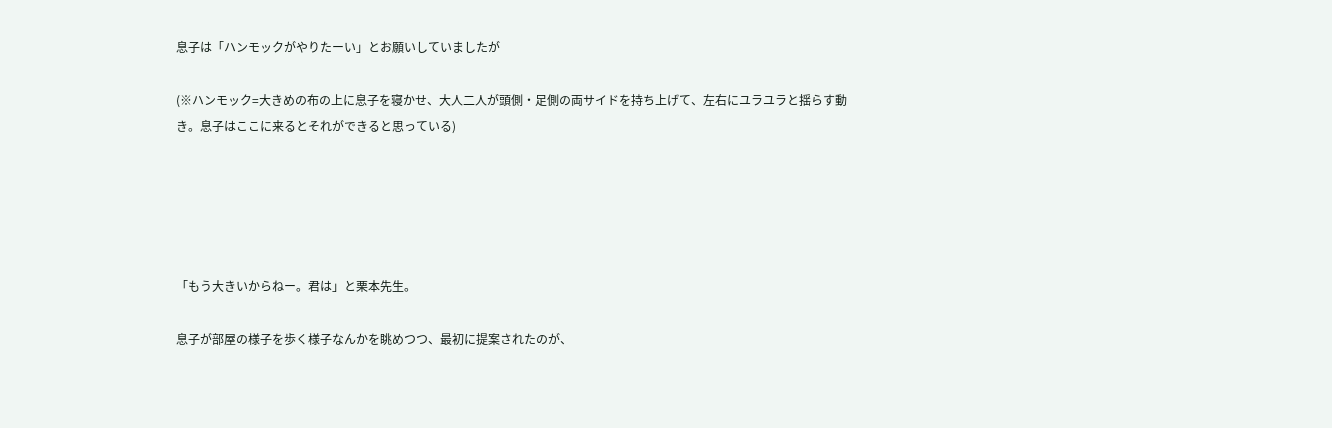息子は「ハンモックがやりたーい」とお願いしていましたが

(※ハンモック=大きめの布の上に息子を寝かせ、大人二人が頭側・足側の両サイドを持ち上げて、左右にユラユラと揺らす動き。息子はここに来るとそれができると思っている)





「もう大きいからねー。君は」と栗本先生。

息子が部屋の様子を歩く様子なんかを眺めつつ、最初に提案されたのが、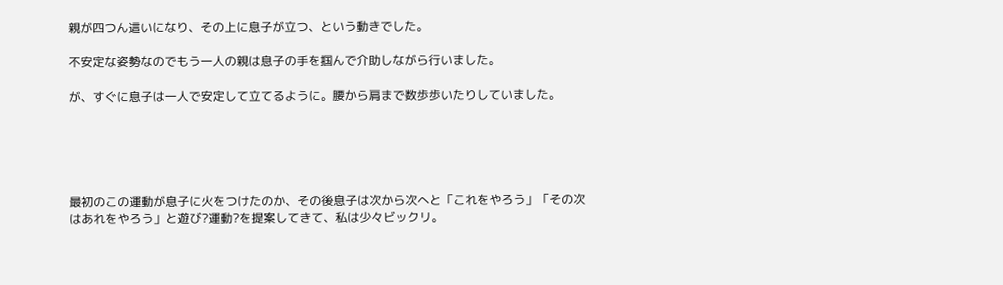親が四つん這いになり、その上に息子が立つ、という動きでした。

不安定な姿勢なのでもう一人の親は息子の手を掴んで介助しながら行いました。

が、すぐに息子は一人で安定して立てるように。腰から肩まで数歩歩いたりしていました。





最初のこの運動が息子に火をつけたのか、その後息子は次から次へと「これをやろう」「その次はあれをやろう」と遊び?運動?を提案してきて、私は少々ビックリ。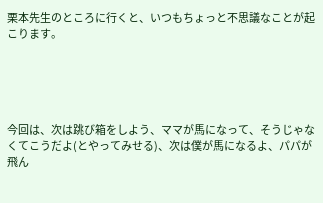栗本先生のところに行くと、いつもちょっと不思議なことが起こります。





今回は、次は跳び箱をしよう、ママが馬になって、そうじゃなくてこうだよ(とやってみせる)、次は僕が馬になるよ、パパが飛ん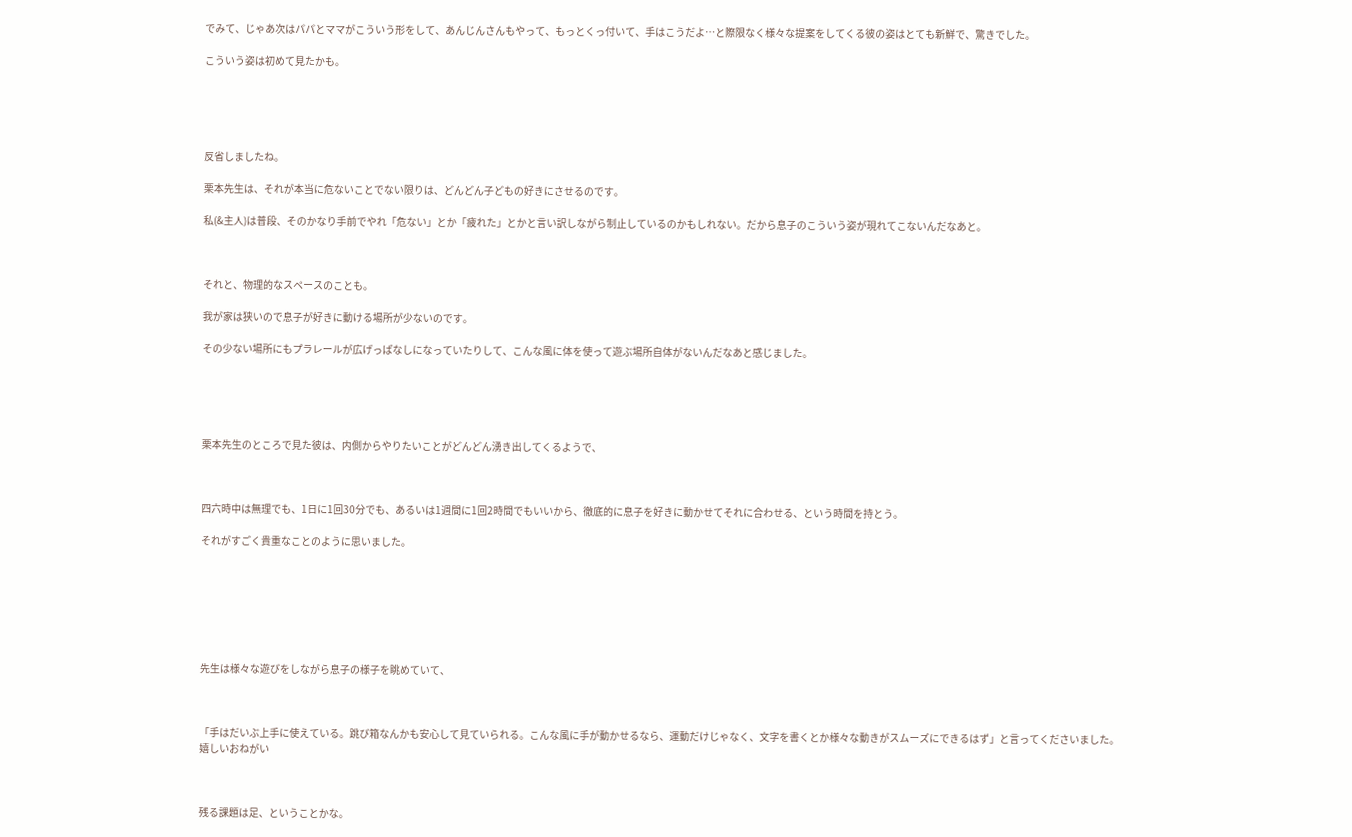でみて、じゃあ次はパパとママがこういう形をして、あんじんさんもやって、もっとくっ付いて、手はこうだよ…と際限なく様々な提案をしてくる彼の姿はとても新鮮で、驚きでした。

こういう姿は初めて見たかも。





反省しましたね。

栗本先生は、それが本当に危ないことでない限りは、どんどん子どもの好きにさせるのです。

私(&主人)は普段、そのかなり手前でやれ「危ない」とか「疲れた」とかと言い訳しながら制止しているのかもしれない。だから息子のこういう姿が現れてこないんだなあと。



それと、物理的なスペースのことも。

我が家は狭いので息子が好きに動ける場所が少ないのです。

その少ない場所にもプラレールが広げっぱなしになっていたりして、こんな風に体を使って遊ぶ場所自体がないんだなあと感じました。





栗本先生のところで見た彼は、内側からやりたいことがどんどん湧き出してくるようで、



四六時中は無理でも、1日に1回30分でも、あるいは1週間に1回2時間でもいいから、徹底的に息子を好きに動かせてそれに合わせる、という時間を持とう。

それがすごく貴重なことのように思いました。







先生は様々な遊びをしながら息子の様子を眺めていて、



「手はだいぶ上手に使えている。跳び箱なんかも安心して見ていられる。こんな風に手が動かせるなら、運動だけじゃなく、文字を書くとか様々な動きがスムーズにできるはず」と言ってくださいました。嬉しいおねがい



残る課題は足、ということかな。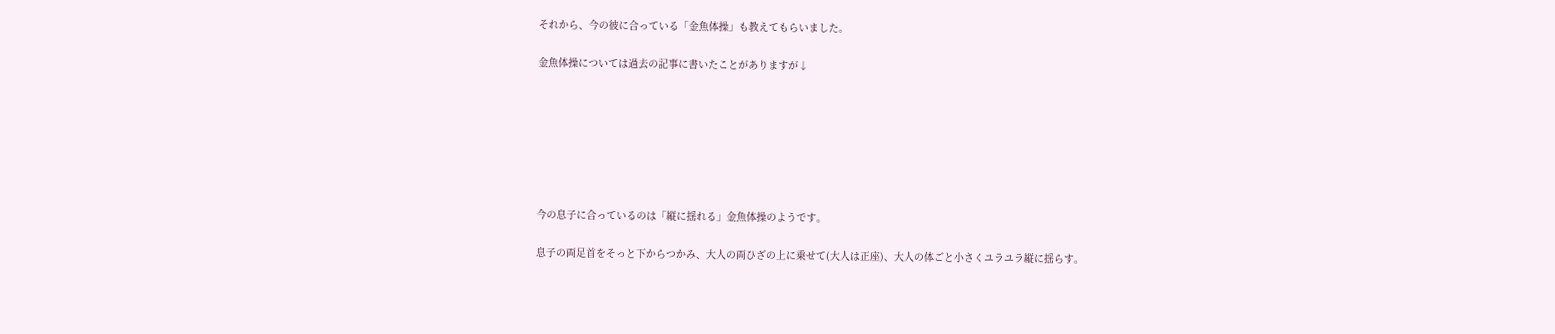それから、今の彼に合っている「金魚体操」も教えてもらいました。

金魚体操については過去の記事に書いたことがありますが↓







今の息子に合っているのは「縦に揺れる」金魚体操のようです。

息子の両足首をそっと下からつかみ、大人の両ひざの上に乗せて(大人は正座)、大人の体ごと小さくユラユラ縦に揺らす。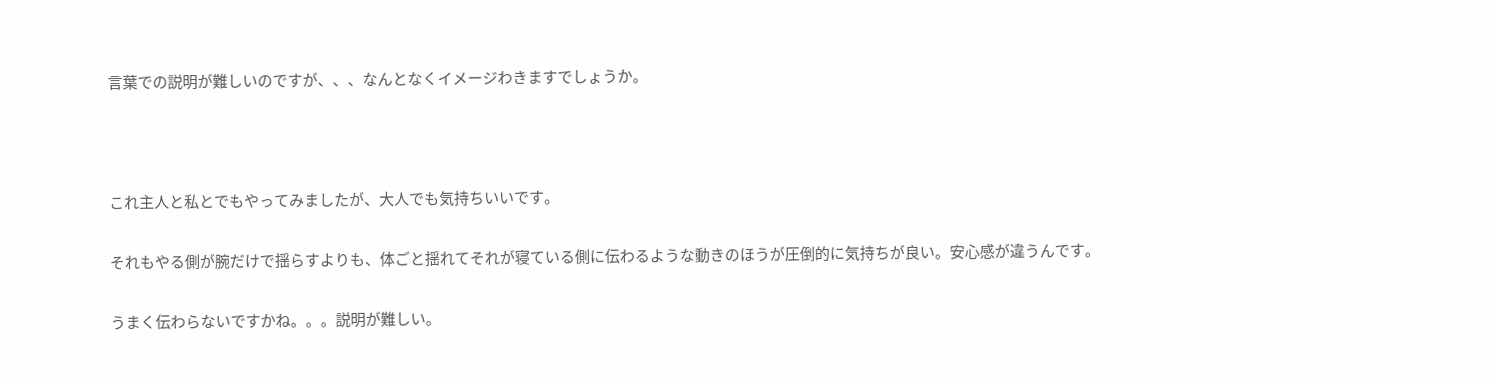言葉での説明が難しいのですが、、、なんとなくイメージわきますでしょうか。



これ主人と私とでもやってみましたが、大人でも気持ちいいです。

それもやる側が腕だけで揺らすよりも、体ごと揺れてそれが寝ている側に伝わるような動きのほうが圧倒的に気持ちが良い。安心感が違うんです。

うまく伝わらないですかね。。。説明が難しい。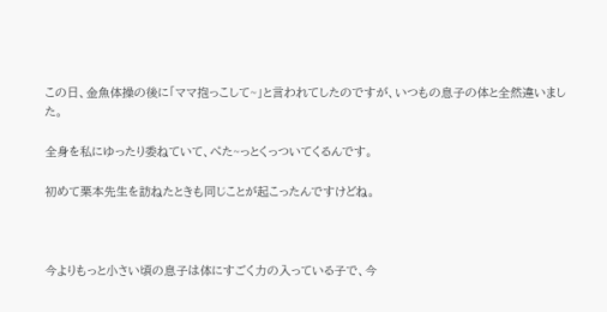この日、金魚体操の後に「ママ抱っこして~」と言われてしたのですが、いつもの息子の体と全然違いました。

全身を私にゆったり委ねていて、ぺた~っとくっついてくるんです。

初めて栗本先生を訪ねたときも同じことが起こったんですけどね。



今よりもっと小さい頃の息子は体にすごく力の入っている子で、今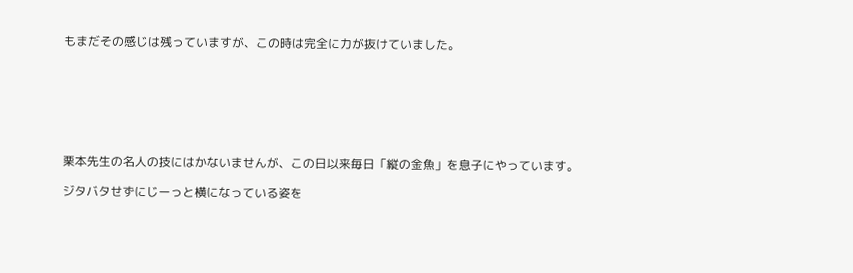もまだその感じは残っていますが、この時は完全に力が抜けていました。







栗本先生の名人の技にはかないませんが、この日以来毎日「縦の金魚」を息子にやっています。

ジタバタせずにじーっと横になっている姿を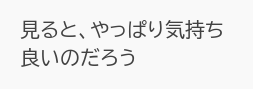見ると、やっぱり気持ち良いのだろう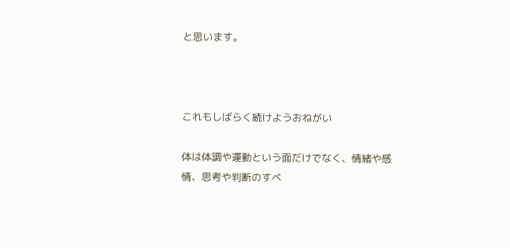と思います。



これもしばらく続けようおねがい

体は体調や運動という面だけでなく、情緒や感情、思考や判断のすべ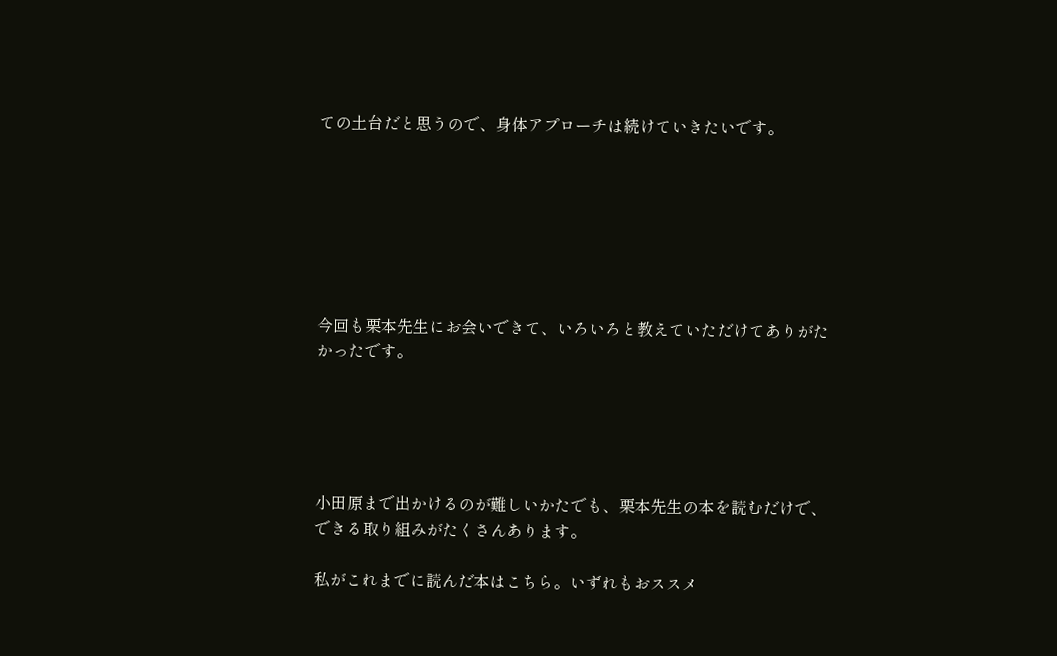ての土台だと思うので、身体アプローチは続けていきたいです。







今回も栗本先生にお会いできて、いろいろと教えていただけてありがたかったです。





小田原まで出かけるのが難しいかたでも、栗本先生の本を読むだけで、できる取り組みがたくさんあります。

私がこれまでに読んだ本はこちら。いずれもおススメ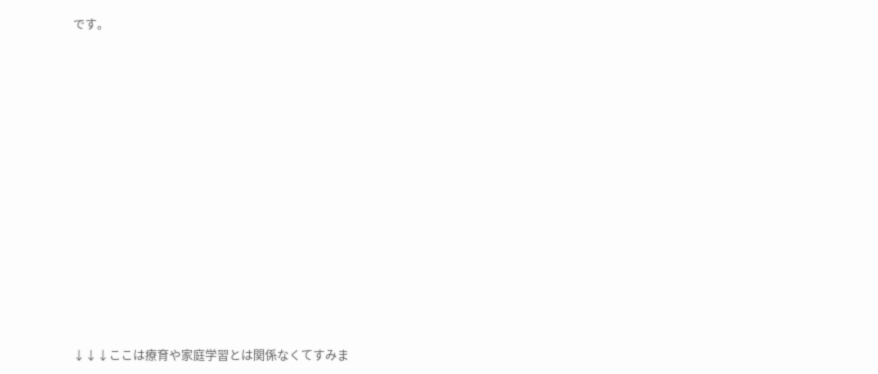です。

















↓↓↓ここは療育や家庭学習とは関係なくてすみま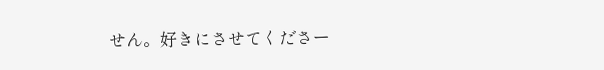せん。好きにさせてくださー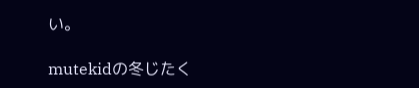い。

mutekidの冬じたく